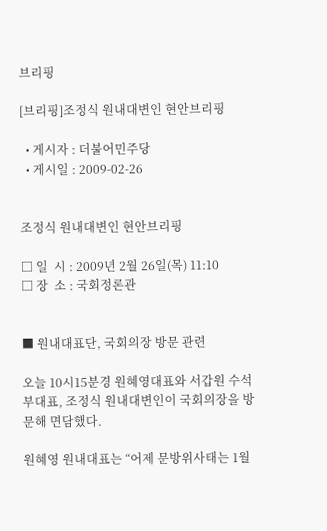브리핑

[브리핑]조정식 원내대변인 현안브리핑

  • 게시자 : 더불어민주당
  • 게시일 : 2009-02-26


조정식 원내대변인 현안브리핑

□ 일  시 : 2009년 2월 26일(목) 11:10
□ 장  소 : 국회정론관


■ 원내대표단, 국회의장 방문 관련

오늘 10시15분경 원혜영대표와 서갑원 수석부대표, 조정식 원내대변인이 국회의장을 방문해 면담했다.

원혜영 원내대표는 “어제 문방위사태는 1월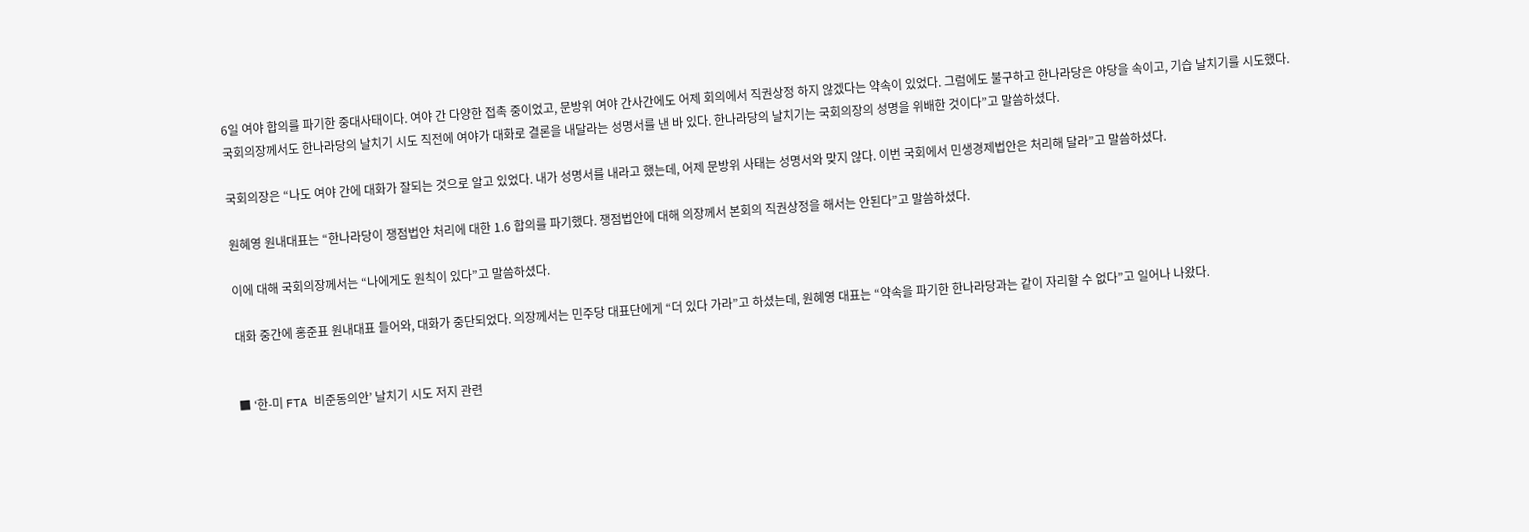6일 여야 합의를 파기한 중대사태이다. 여야 간 다양한 접촉 중이었고, 문방위 여야 간사간에도 어제 회의에서 직권상정 하지 않겠다는 약속이 있었다. 그럼에도 불구하고 한나라당은 야당을 속이고, 기습 날치기를 시도했다. 국회의장께서도 한나라당의 날치기 시도 직전에 여야가 대화로 결론을 내달라는 성명서를 낸 바 있다. 한나라당의 날치기는 국회의장의 성명을 위배한 것이다”고 말씀하셨다.

국회의장은 “나도 여야 간에 대화가 잘되는 것으로 알고 있었다. 내가 성명서를 내라고 했는데, 어제 문방위 사태는 성명서와 맞지 않다. 이번 국회에서 민생경제법안은 처리해 달라”고 말씀하셨다.

원혜영 원내대표는 “한나라당이 쟁점법안 처리에 대한 1.6 합의를 파기했다. 쟁점법안에 대해 의장께서 본회의 직권상정을 해서는 안된다”고 말씀하셨다.

이에 대해 국회의장께서는 “나에게도 원칙이 있다”고 말씀하셨다.

대화 중간에 홍준표 원내대표 들어와, 대화가 중단되었다. 의장께서는 민주당 대표단에게 “더 있다 가라”고 하셨는데, 원혜영 대표는 “약속을 파기한 한나라당과는 같이 자리할 수 없다”고 일어나 나왔다.


■ ‘한-미 FTA 비준동의안’ 날치기 시도 저지 관련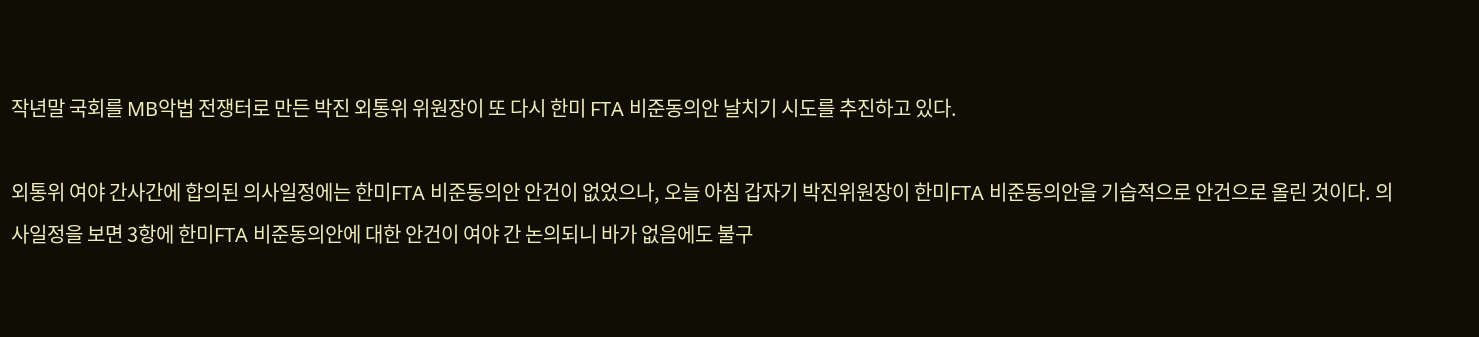작년말 국회를 MB악법 전쟁터로 만든 박진 외통위 위원장이 또 다시 한미 FTA 비준동의안 날치기 시도를 추진하고 있다.

외통위 여야 간사간에 합의된 의사일정에는 한미FTA 비준동의안 안건이 없었으나, 오늘 아침 갑자기 박진위원장이 한미FTA 비준동의안을 기습적으로 안건으로 올린 것이다. 의사일정을 보면 3항에 한미FTA 비준동의안에 대한 안건이 여야 간 논의되니 바가 없음에도 불구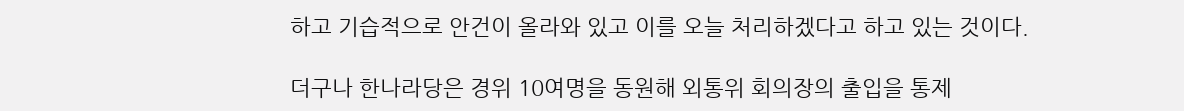하고 기습적으로 안건이 올라와 있고 이를 오늘 처리하겠다고 하고 있는 것이다.

더구나 한나라당은 경위 10여명을 동원해 외통위 회의장의 출입을 통제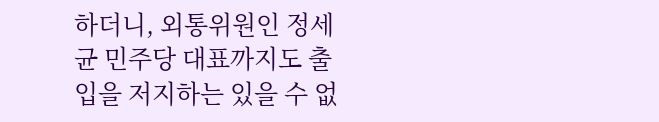하더니, 외통위원인 정세균 민주당 대표까지도 출입을 저지하는 있을 수 없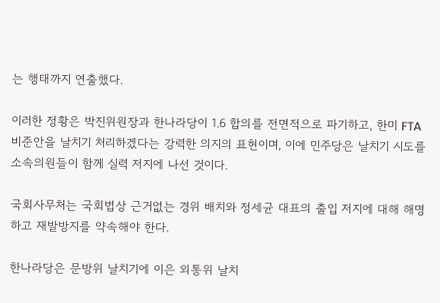는 행태까지 연출했다.

이러한 정황은 박진위원장과 한나라당이 1.6 합의를 전면적으로 파기하고, 한미 FTA 비준안을 날치기 처리하겠다는 강력한 의지의 표현이며, 이에 민주당은 날치기 시도를 소속의원들이 함께 실력 저지에 나선 것이다.

국회사무처는 국회법상 근거없는 경위 배치와 정세균 대표의 출입 저지에 대해 해명하고 재발방지를 약속해야 한다.

한나라당은 문방위 날치기에 이은 외통위 날치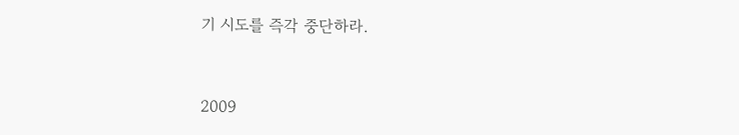기 시도를 즉각 중단하라.


2009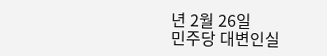년 2월 26일
민주당 대변인실